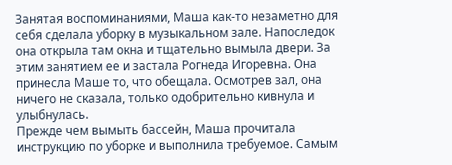Занятая воспоминаниями, Маша как-то незаметно для себя сделала уборку в музыкальном зале. Напоследок она открыла там окна и тщательно вымыла двери. За этим занятием ее и застала Рогнеда Игоревна. Она принесла Маше то, что обещала. Осмотрев зал, она ничего не сказала, только одобрительно кивнула и улыбнулась.
Прежде чем вымыть бассейн, Маша прочитала инструкцию по уборке и выполнила требуемое. Самым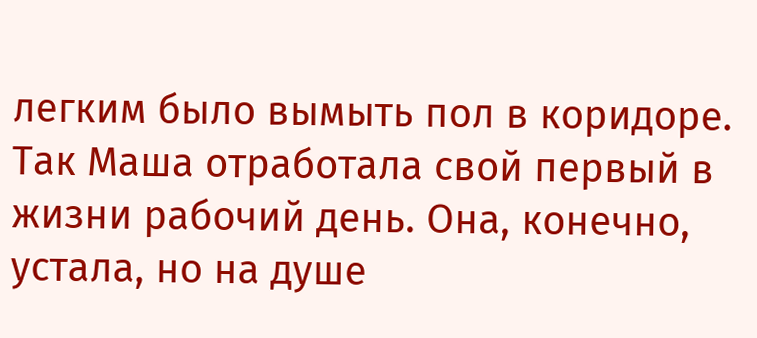легким было вымыть пол в коридоре. Так Маша отработала свой первый в жизни рабочий день. Она, конечно, устала, но на душе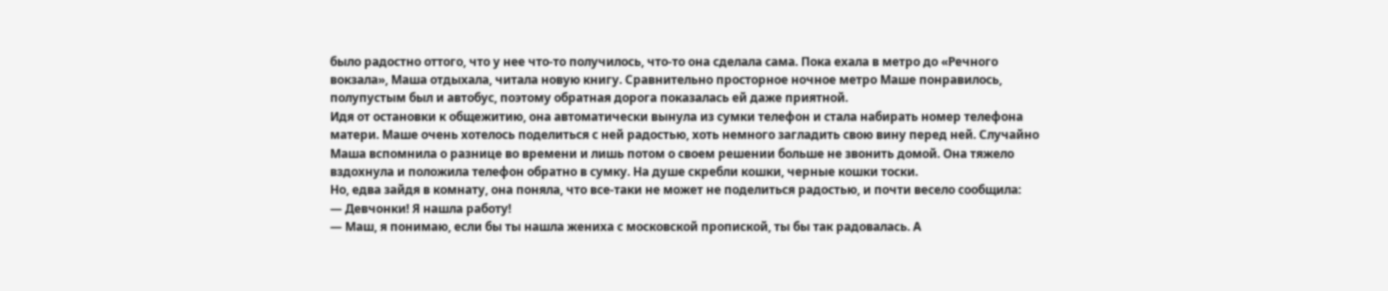было радостно оттого, что у нее что-то получилось, что-то она сделала сама. Пока ехала в метро до «Речного вокзала», Маша отдыхала, читала новую книгу. Сравнительно просторное ночное метро Маше понравилось, полупустым был и автобус, поэтому обратная дорога показалась ей даже приятной.
Идя от остановки к общежитию, она автоматически вынула из сумки телефон и стала набирать номер телефона матери. Маше очень хотелось поделиться с ней радостью, хоть немного загладить свою вину перед ней. Случайно Маша вспомнила о разнице во времени и лишь потом о своем решении больше не звонить домой. Она тяжело вздохнула и положила телефон обратно в сумку. На душе скребли кошки, черные кошки тоски.
Но, едва зайдя в комнату, она поняла, что все-таки не может не поделиться радостью, и почти весело сообщила:
— Девчонки! Я нашла работу!
— Маш, я понимаю, если бы ты нашла жениха с московской пропиской, ты бы так радовалась. А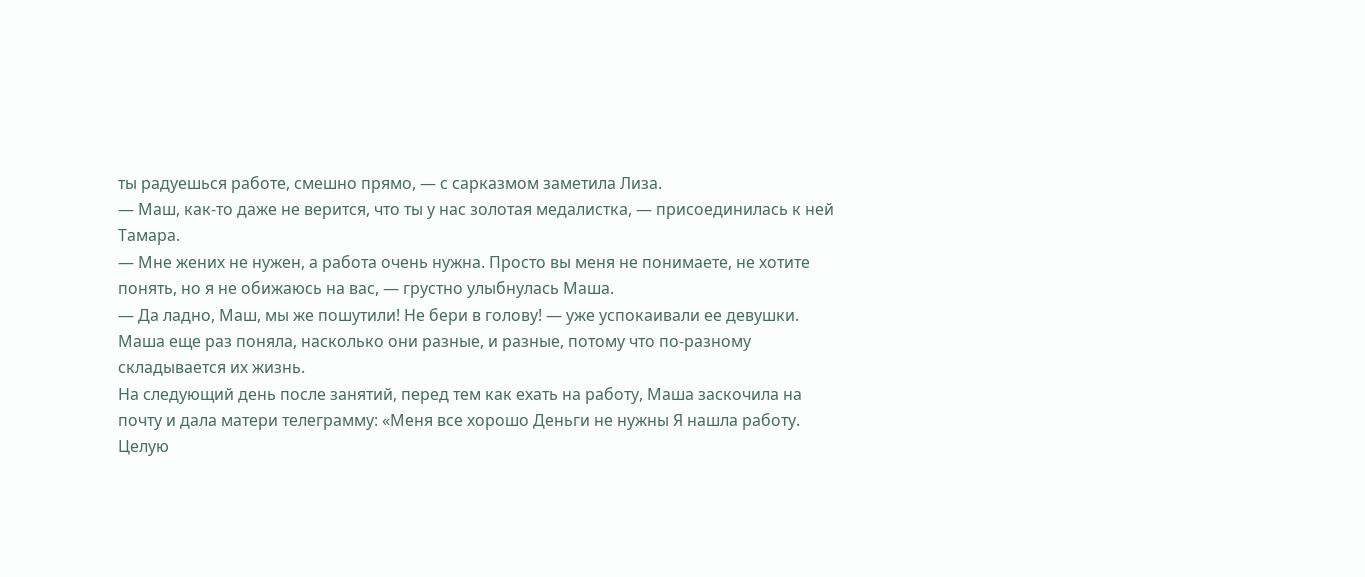ты радуешься работе, смешно прямо, — с сарказмом заметила Лиза.
— Маш, как-то даже не верится, что ты у нас золотая медалистка, — присоединилась к ней Тамара.
— Мне жених не нужен, а работа очень нужна. Просто вы меня не понимаете, не хотите понять, но я не обижаюсь на вас, — грустно улыбнулась Маша.
— Да ладно, Маш, мы же пошутили! Не бери в голову! — уже успокаивали ее девушки.
Маша еще раз поняла, насколько они разные, и разные, потому что по-разному складывается их жизнь.
На следующий день после занятий, перед тем как ехать на работу, Маша заскочила на почту и дала матери телеграмму: «Меня все хорошо Деньги не нужны Я нашла работу. Целую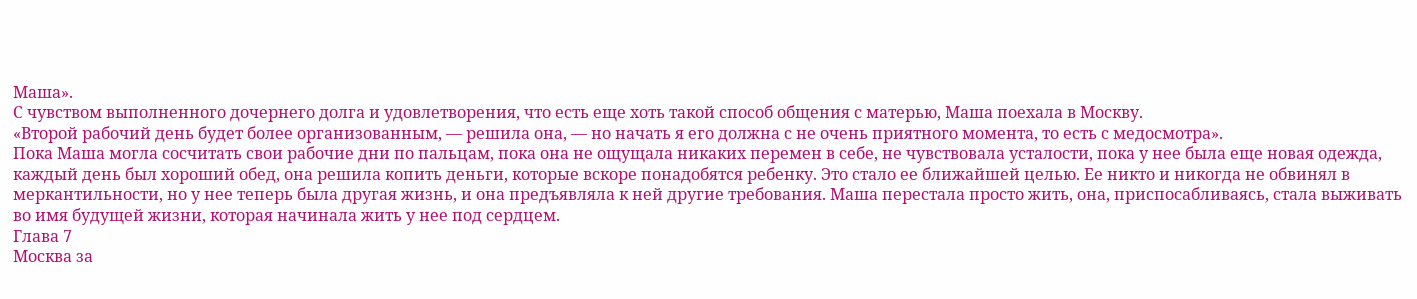Маша».
С чувством выполненного дочернего долга и удовлетворения, что есть еще хоть такой способ общения с матерью, Маша поехала в Москву.
«Второй рабочий день будет более организованным, — решила она, — но начать я его должна с не очень приятного момента, то есть с медосмотра».
Пока Маша могла сосчитать свои рабочие дни по пальцам, пока она не ощущала никаких перемен в себе, не чувствовала усталости, пока у нее была еще новая одежда, каждый день был хороший обед, она решила копить деньги, которые вскоре понадобятся ребенку. Это стало ее ближайшей целью. Ее никто и никогда не обвинял в меркантильности, но у нее теперь была другая жизнь, и она предъявляла к ней другие требования. Маша перестала просто жить, она, приспосабливаясь, стала выживать во имя будущей жизни, которая начинала жить у нее под сердцем.
Глава 7
Москва за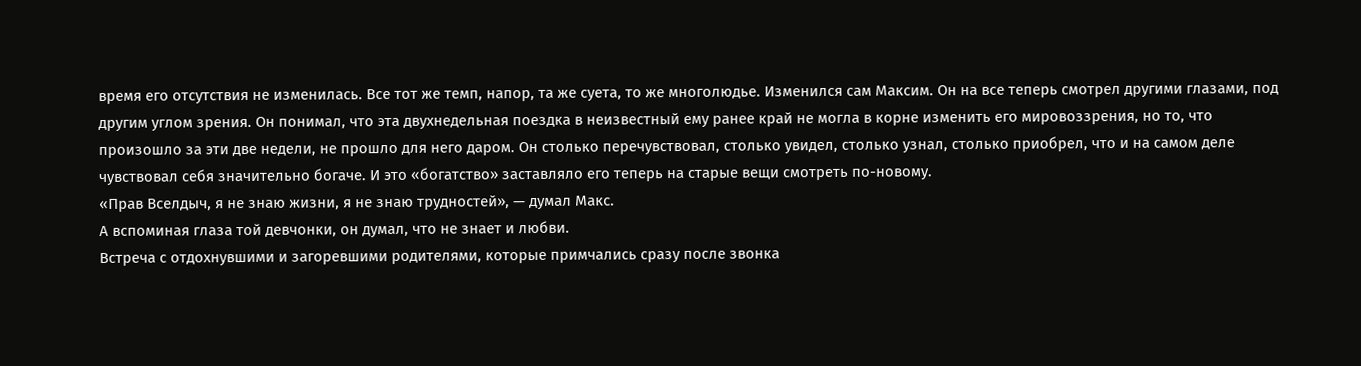время его отсутствия не изменилась. Все тот же темп, напор, та же суета, то же многолюдье. Изменился сам Максим. Он на все теперь смотрел другими глазами, под другим углом зрения. Он понимал, что эта двухнедельная поездка в неизвестный ему ранее край не могла в корне изменить его мировоззрения, но то, что произошло за эти две недели, не прошло для него даром. Он столько перечувствовал, столько увидел, столько узнал, столько приобрел, что и на самом деле чувствовал себя значительно богаче. И это «богатство» заставляло его теперь на старые вещи смотреть по-новому.
«Прав Вселдыч, я не знаю жизни, я не знаю трудностей», — думал Макс.
А вспоминая глаза той девчонки, он думал, что не знает и любви.
Встреча с отдохнувшими и загоревшими родителями, которые примчались сразу после звонка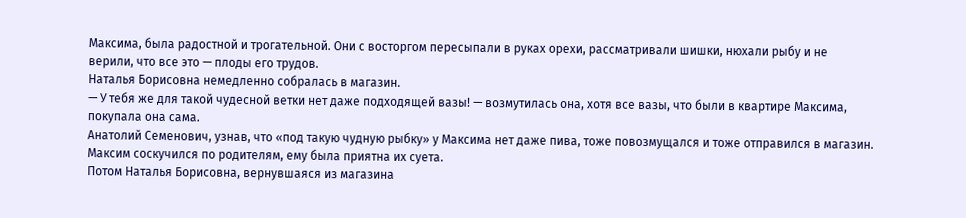Максима, была радостной и трогательной. Они с восторгом пересыпали в руках орехи, рассматривали шишки, нюхали рыбу и не верили, что все это — плоды его трудов.
Наталья Борисовна немедленно собралась в магазин.
— У тебя же для такой чудесной ветки нет даже подходящей вазы! — возмутилась она, хотя все вазы, что были в квартире Максима, покупала она сама.
Анатолий Семенович, узнав, что «под такую чудную рыбку» у Максима нет даже пива, тоже повозмущался и тоже отправился в магазин. Максим соскучился по родителям, ему была приятна их суета.
Потом Наталья Борисовна, вернувшаяся из магазина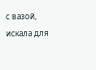с вазой, искала для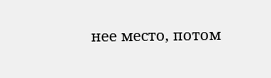нее место, потом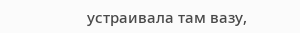устраивала там вазу,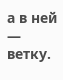а в ней — ветку.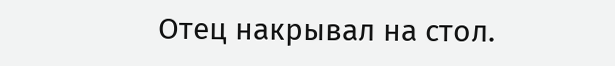Отец накрывал на стол.